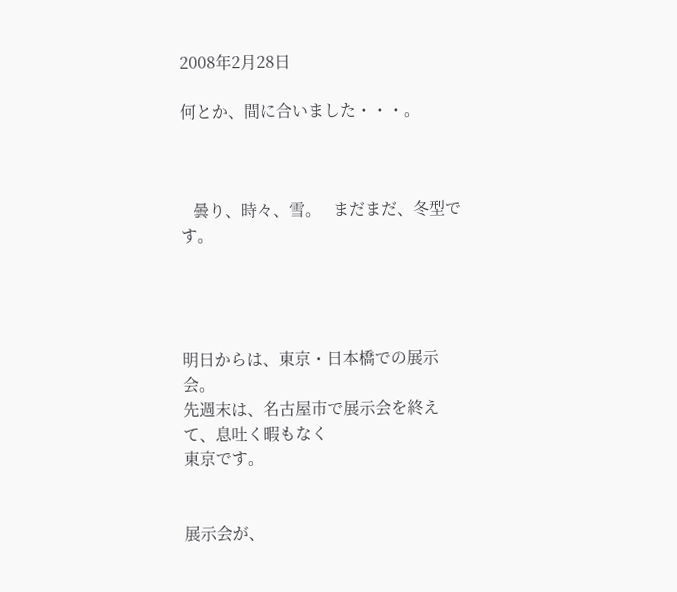2008年2月28日

何とか、間に合いました・・・。



   曇り、時々、雪。   まだまだ、冬型です。




明日からは、東京・日本橋での展示会。
先週末は、名古屋市で展示会を終えて、息吐く暇もなく
東京です。


展示会が、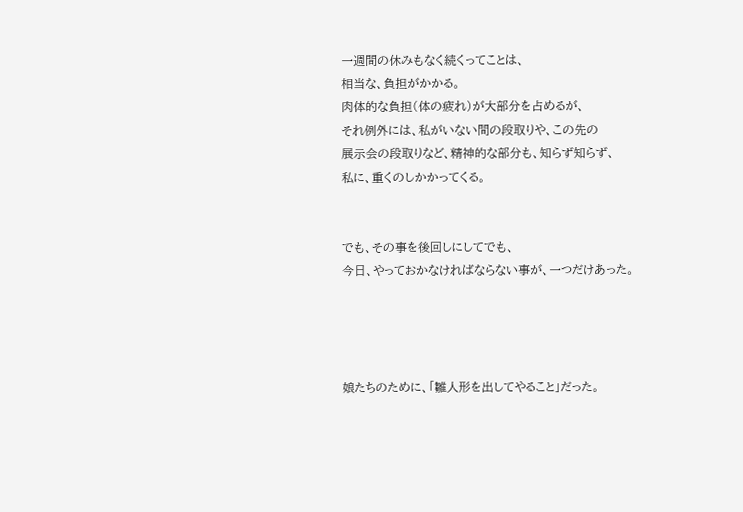一週間の休みもなく続くってことは、
相当な、負担がかかる。
肉体的な負担(体の疲れ)が大部分を占めるが、
それ例外には、私がいない間の段取りや、この先の
展示会の段取りなど、精神的な部分も、知らず知らず、
私に、重くのしかかってくる。


でも、その事を後回しにしてでも、
今日、やっておかなければならない事が、一つだけあった。




娘たちのために、「雛人形を出してやること」だった。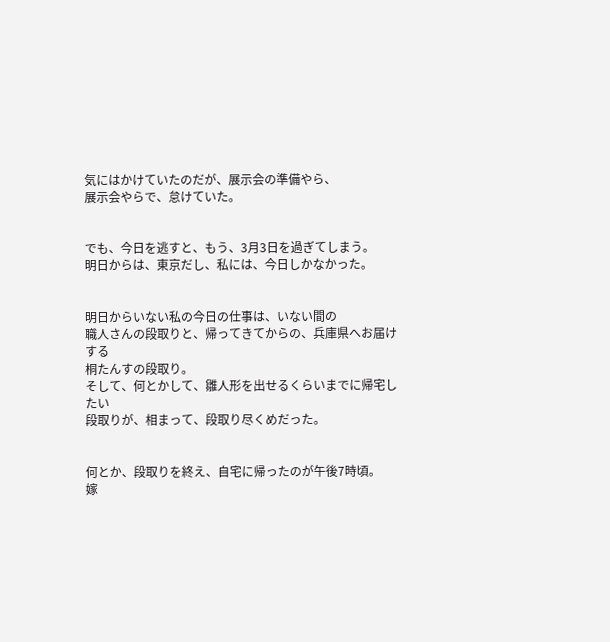気にはかけていたのだが、展示会の準備やら、
展示会やらで、怠けていた。


でも、今日を逃すと、もう、3月3日を過ぎてしまう。
明日からは、東京だし、私には、今日しかなかった。


明日からいない私の今日の仕事は、いない間の
職人さんの段取りと、帰ってきてからの、兵庫県へお届けする
桐たんすの段取り。
そして、何とかして、雛人形を出せるくらいまでに帰宅したい
段取りが、相まって、段取り尽くめだった。


何とか、段取りを終え、自宅に帰ったのが午後7時頃。
嫁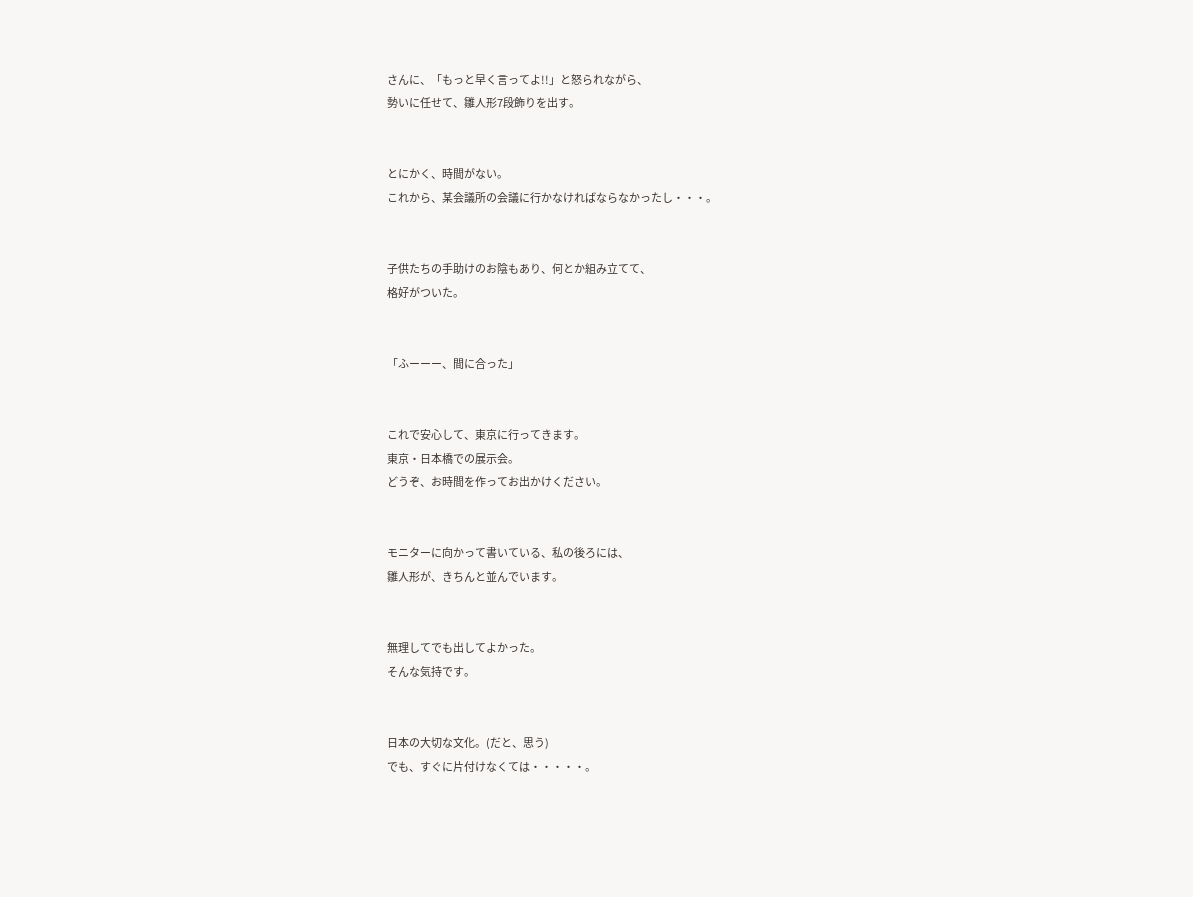さんに、「もっと早く言ってよ!!」と怒られながら、
勢いに任せて、雛人形7段飾りを出す。


とにかく、時間がない。
これから、某会議所の会議に行かなければならなかったし・・・。


子供たちの手助けのお陰もあり、何とか組み立てて、
格好がついた。


「ふーーー、間に合った」


これで安心して、東京に行ってきます。
東京・日本橋での展示会。
どうぞ、お時間を作ってお出かけください。


モニターに向かって書いている、私の後ろには、
雛人形が、きちんと並んでいます。


無理してでも出してよかった。
そんな気持です。


日本の大切な文化。(だと、思う)
でも、すぐに片付けなくては・・・・・。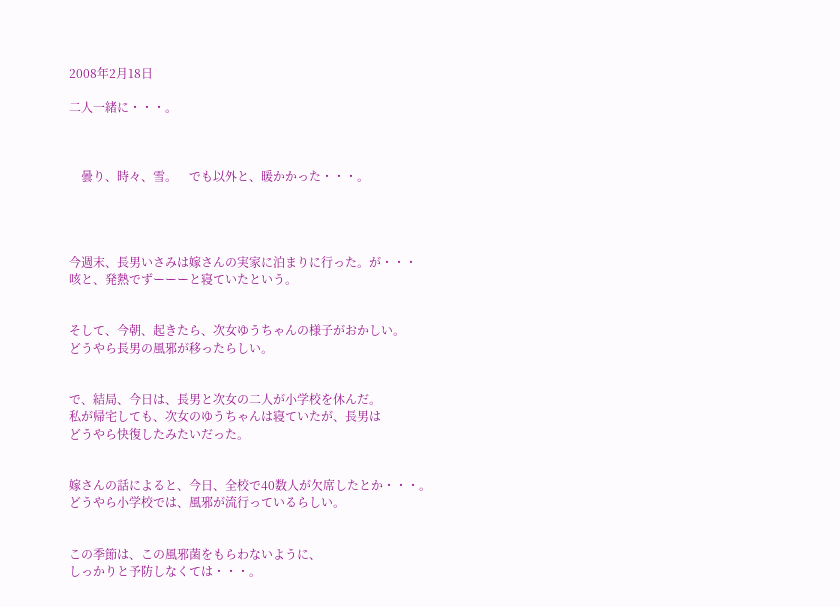2008年2月18日

二人一緒に・・・。



    曇り、時々、雪。    でも以外と、暖かかった・・・。




今週末、長男いさみは嫁さんの実家に泊まりに行った。が・・・
咳と、発熱でずーーーと寝ていたという。


そして、今朝、起きたら、次女ゆうちゃんの様子がおかしい。
どうやら長男の風邪が移ったらしい。


で、結局、今日は、長男と次女の二人が小学校を休んだ。
私が帰宅しても、次女のゆうちゃんは寝ていたが、長男は
どうやら快復したみたいだった。


嫁さんの話によると、今日、全校で40数人が欠席したとか・・・。
どうやら小学校では、風邪が流行っているらしい。


この季節は、この風邪菌をもらわないように、
しっかりと予防しなくては・・・。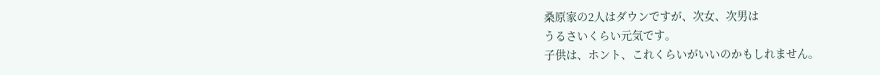桑原家の2人はダウンですが、次女、次男は
うるさいくらい元気です。
子供は、ホント、これくらいがいいのかもしれません。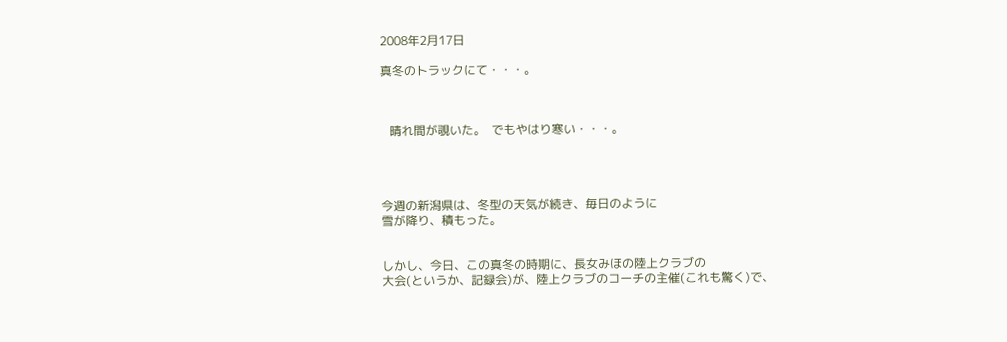2008年2月17日

真冬のトラックにて・・・。



   晴れ間が覗いた。  でもやはり寒い・・・。




今週の新潟県は、冬型の天気が続き、毎日のように
雪が降り、積もった。


しかし、今日、この真冬の時期に、長女みほの陸上クラブの
大会(というか、記録会)が、陸上クラブのコーチの主催(これも驚く)で、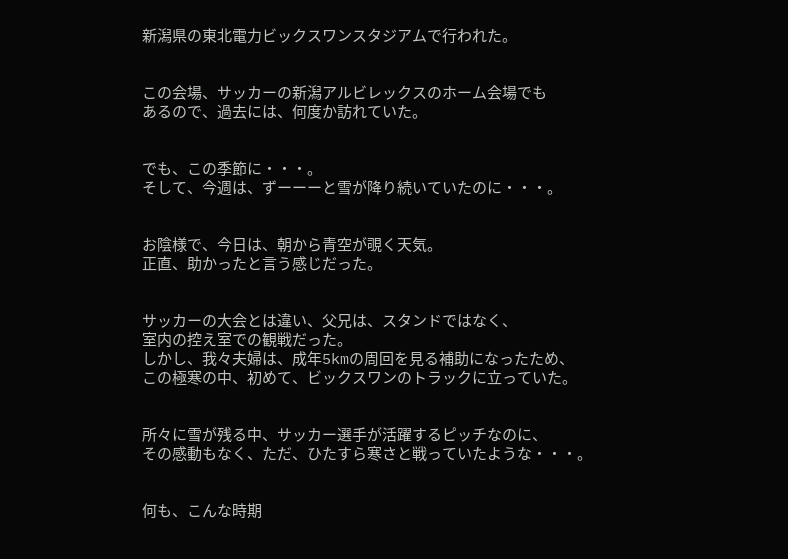新潟県の東北電力ビックスワンスタジアムで行われた。


この会場、サッカーの新潟アルビレックスのホーム会場でも
あるので、過去には、何度か訪れていた。


でも、この季節に・・・。
そして、今週は、ずーーーと雪が降り続いていたのに・・・。


お陰様で、今日は、朝から青空が覗く天気。
正直、助かったと言う感じだった。


サッカーの大会とは違い、父兄は、スタンドではなく、
室内の控え室での観戦だった。
しかし、我々夫婦は、成年5kmの周回を見る補助になったため、
この極寒の中、初めて、ビックスワンのトラックに立っていた。


所々に雪が残る中、サッカー選手が活躍するピッチなのに、
その感動もなく、ただ、ひたすら寒さと戦っていたような・・・。


何も、こんな時期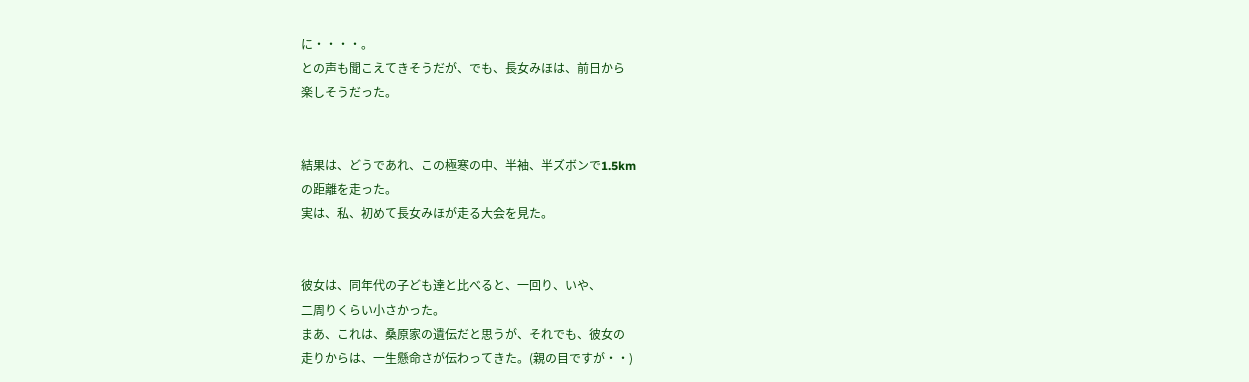に・・・・。
との声も聞こえてきそうだが、でも、長女みほは、前日から
楽しそうだった。


結果は、どうであれ、この極寒の中、半袖、半ズボンで1.5km
の距離を走った。
実は、私、初めて長女みほが走る大会を見た。


彼女は、同年代の子ども達と比べると、一回り、いや、
二周りくらい小さかった。
まあ、これは、桑原家の遺伝だと思うが、それでも、彼女の
走りからは、一生懸命さが伝わってきた。(親の目ですが・・)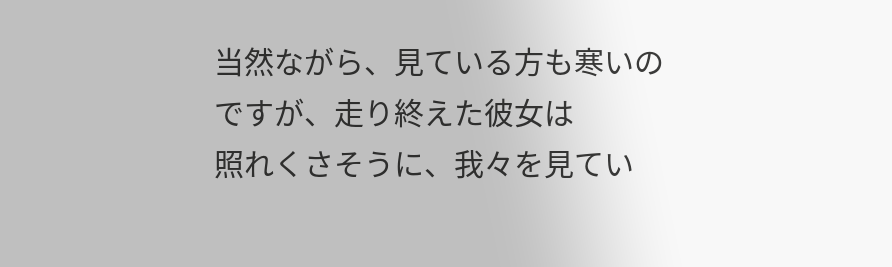当然ながら、見ている方も寒いのですが、走り終えた彼女は
照れくさそうに、我々を見てい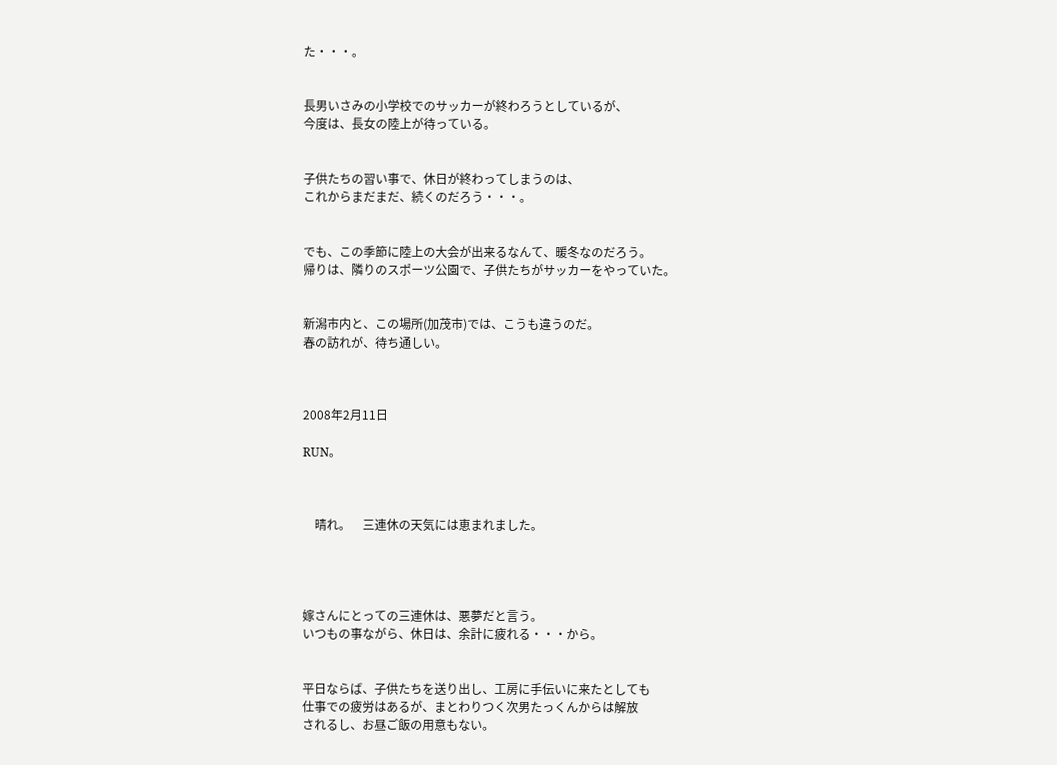た・・・。


長男いさみの小学校でのサッカーが終わろうとしているが、
今度は、長女の陸上が待っている。


子供たちの習い事で、休日が終わってしまうのは、
これからまだまだ、続くのだろう・・・。


でも、この季節に陸上の大会が出来るなんて、暖冬なのだろう。
帰りは、隣りのスポーツ公園で、子供たちがサッカーをやっていた。


新潟市内と、この場所(加茂市)では、こうも違うのだ。
春の訪れが、待ち通しい。



2008年2月11日

RUN。



    晴れ。    三連休の天気には恵まれました。




嫁さんにとっての三連休は、悪夢だと言う。
いつもの事ながら、休日は、余計に疲れる・・・から。


平日ならば、子供たちを送り出し、工房に手伝いに来たとしても
仕事での疲労はあるが、まとわりつく次男たっくんからは解放
されるし、お昼ご飯の用意もない。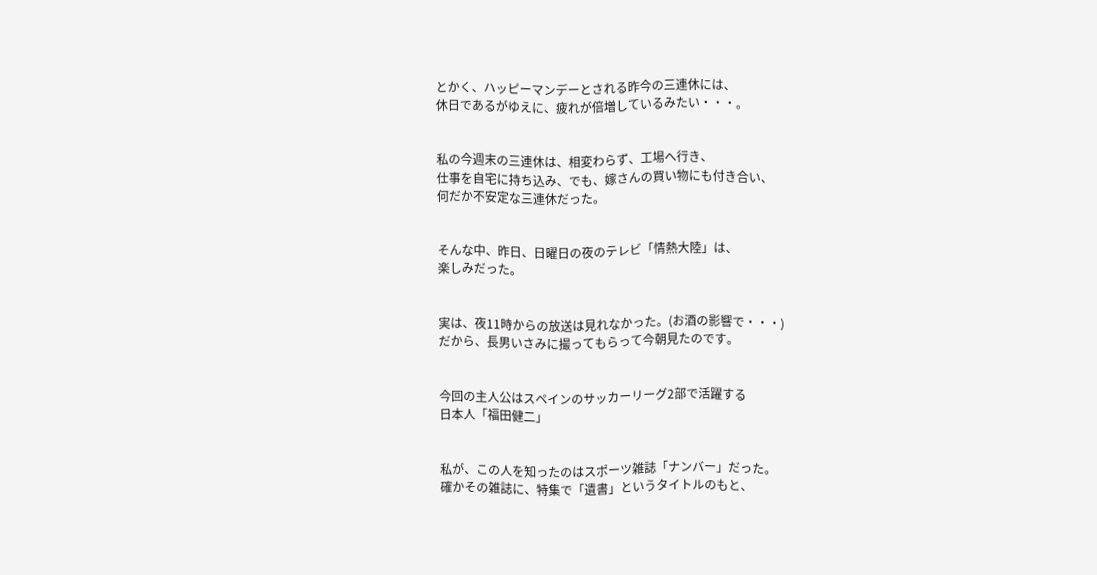とかく、ハッピーマンデーとされる昨今の三連休には、
休日であるがゆえに、疲れが倍増しているみたい・・・。


私の今週末の三連休は、相変わらず、工場へ行き、
仕事を自宅に持ち込み、でも、嫁さんの買い物にも付き合い、
何だか不安定な三連休だった。


そんな中、昨日、日曜日の夜のテレビ「情熱大陸」は、
楽しみだった。


実は、夜11時からの放送は見れなかった。(お酒の影響で・・・)
だから、長男いさみに撮ってもらって今朝見たのです。


今回の主人公はスペインのサッカーリーグ2部で活躍する
日本人「福田健二」


私が、この人を知ったのはスポーツ雑誌「ナンバー」だった。
確かその雑誌に、特集で「遺書」というタイトルのもと、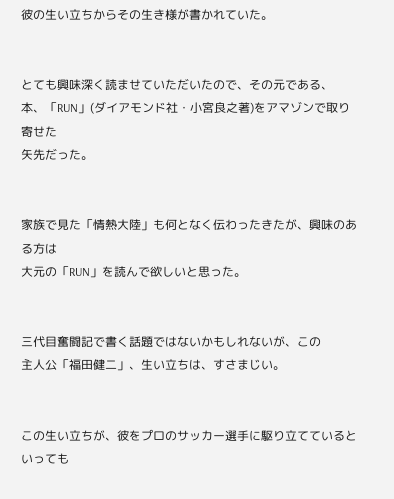彼の生い立ちからその生き様が書かれていた。


とても興味深く読ませていただいたので、その元である、
本、「RUN」(ダイアモンド社・小宮良之著)をアマゾンで取り寄せた
矢先だった。


家族で見た「情熱大陸」も何となく伝わったきたが、興味のある方は
大元の「RUN」を読んで欲しいと思った。


三代目奮闘記で書く話題ではないかもしれないが、この
主人公「福田健二」、生い立ちは、すさまじい。


この生い立ちが、彼をプロのサッカー選手に駆り立てているといっても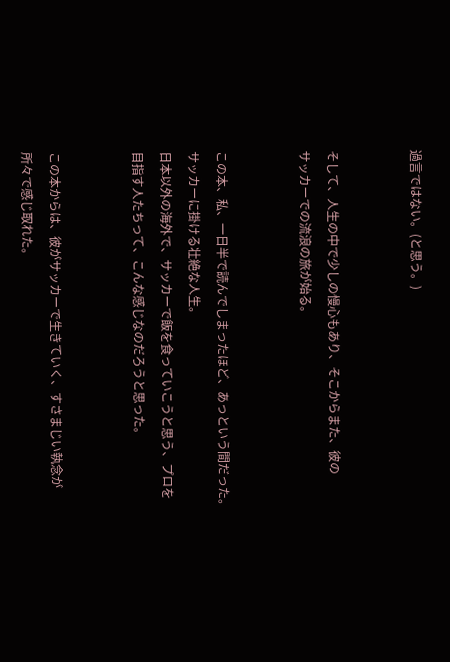過言ではない。(と思う。)


そして、人生の中で少しの慢心もあり、そこからまた、彼の
サッカーでの流浪の旅が始る。


この本、私、一日半で読んでしまったほど、あっという間だった。
サッカーに掛ける壮絶な人生。
日本以外の海外で、サッカーで飯を食っていこうと思う、プロを
目指す人たちって、こんな感じなのだろうと思った。


この本からは、彼がサッカーで生きていく、すさまじい執念が
所々で感じ取れた。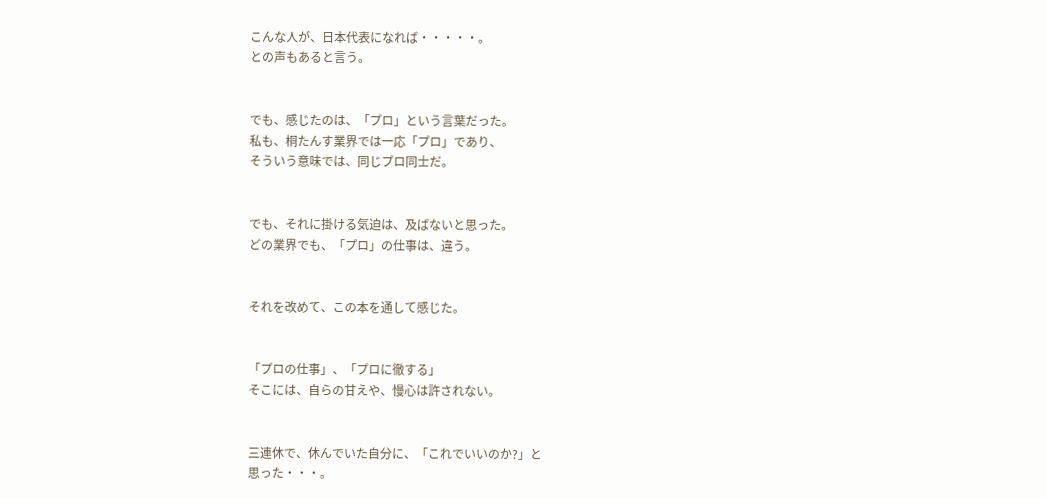こんな人が、日本代表になれば・・・・・。
との声もあると言う。


でも、感じたのは、「プロ」という言葉だった。
私も、桐たんす業界では一応「プロ」であり、
そういう意味では、同じプロ同士だ。


でも、それに掛ける気迫は、及ばないと思った。
どの業界でも、「プロ」の仕事は、違う。


それを改めて、この本を通して感じた。


「プロの仕事」、「プロに徹する」
そこには、自らの甘えや、慢心は許されない。


三連休で、休んでいた自分に、「これでいいのか?」と
思った・・・。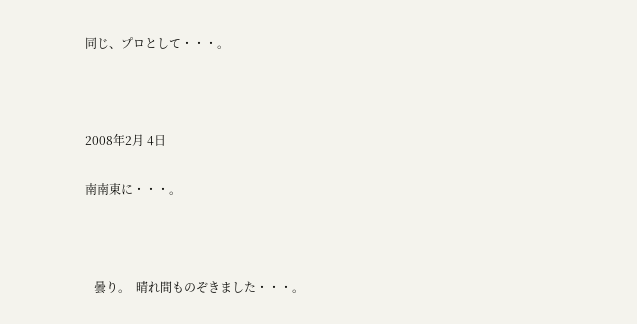同じ、プロとして・・・。



2008年2月 4日

南南東に・・・。



   曇り。  晴れ間ものぞきました・・・。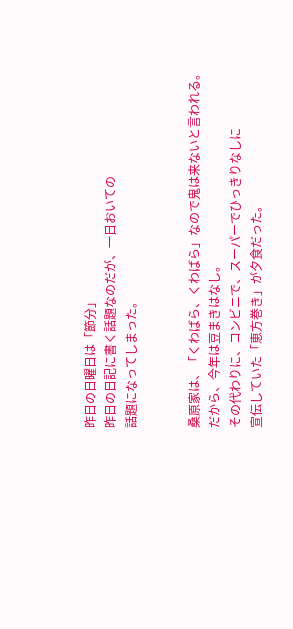昨日の日曜日は「節分」
昨日の日記に書く話題なのだが、一日おいての
話題になってしまった。


桑原家は、「くわばら、くわばら」なので鬼は来ないと言われる。
だから、今年は豆まきはなし。
その代わりに、コンビニで、スーパーでひっきりなしに
宣伝していた「恵方巻き」が夕食だった。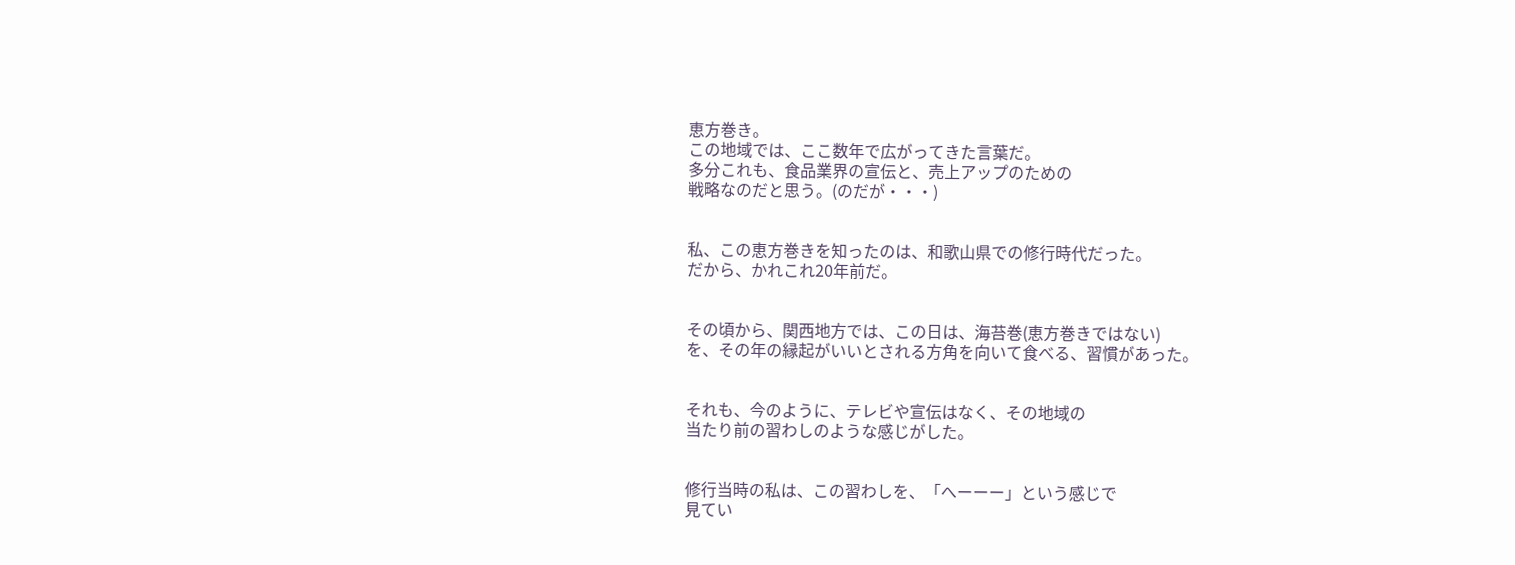恵方巻き。
この地域では、ここ数年で広がってきた言葉だ。
多分これも、食品業界の宣伝と、売上アップのための
戦略なのだと思う。(のだが・・・)


私、この恵方巻きを知ったのは、和歌山県での修行時代だった。
だから、かれこれ20年前だ。


その頃から、関西地方では、この日は、海苔巻(恵方巻きではない)
を、その年の縁起がいいとされる方角を向いて食べる、習慣があった。


それも、今のように、テレビや宣伝はなく、その地域の
当たり前の習わしのような感じがした。


修行当時の私は、この習わしを、「へーーー」という感じで
見てい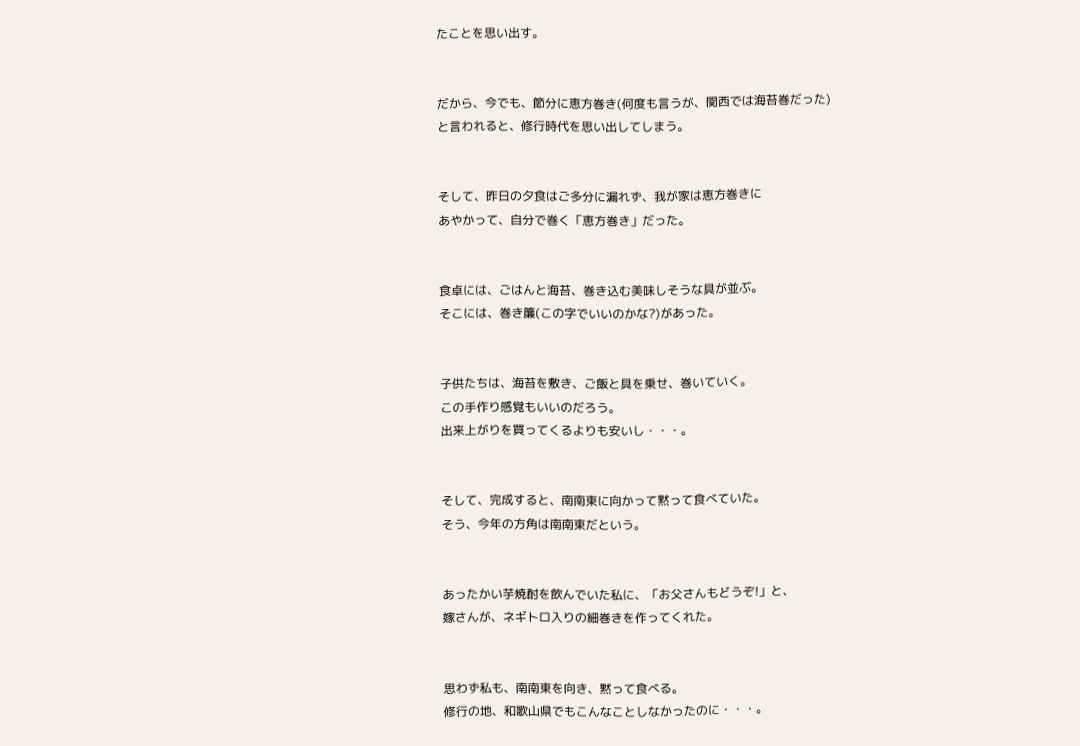たことを思い出す。


だから、今でも、節分に恵方巻き(何度も言うが、関西では海苔巻だった)
と言われると、修行時代を思い出してしまう。


そして、昨日の夕食はご多分に漏れず、我が家は恵方巻きに
あやかって、自分で巻く「恵方巻き」だった。


食卓には、ごはんと海苔、巻き込む美味しそうな具が並ぶ。
そこには、巻き簾(この字でいいのかな?)があった。


子供たちは、海苔を敷き、ご飯と具を乗せ、巻いていく。
この手作り感覚もいいのだろう。
出来上がりを買ってくるよりも安いし・・・。


そして、完成すると、南南東に向かって黙って食べていた。
そう、今年の方角は南南東だという。


あったかい芋焼酎を飲んでいた私に、「お父さんもどうぞ!」と、
嫁さんが、ネギトロ入りの細巻きを作ってくれた。


思わず私も、南南東を向き、黙って食べる。
修行の地、和歌山県でもこんなことしなかったのに・・・。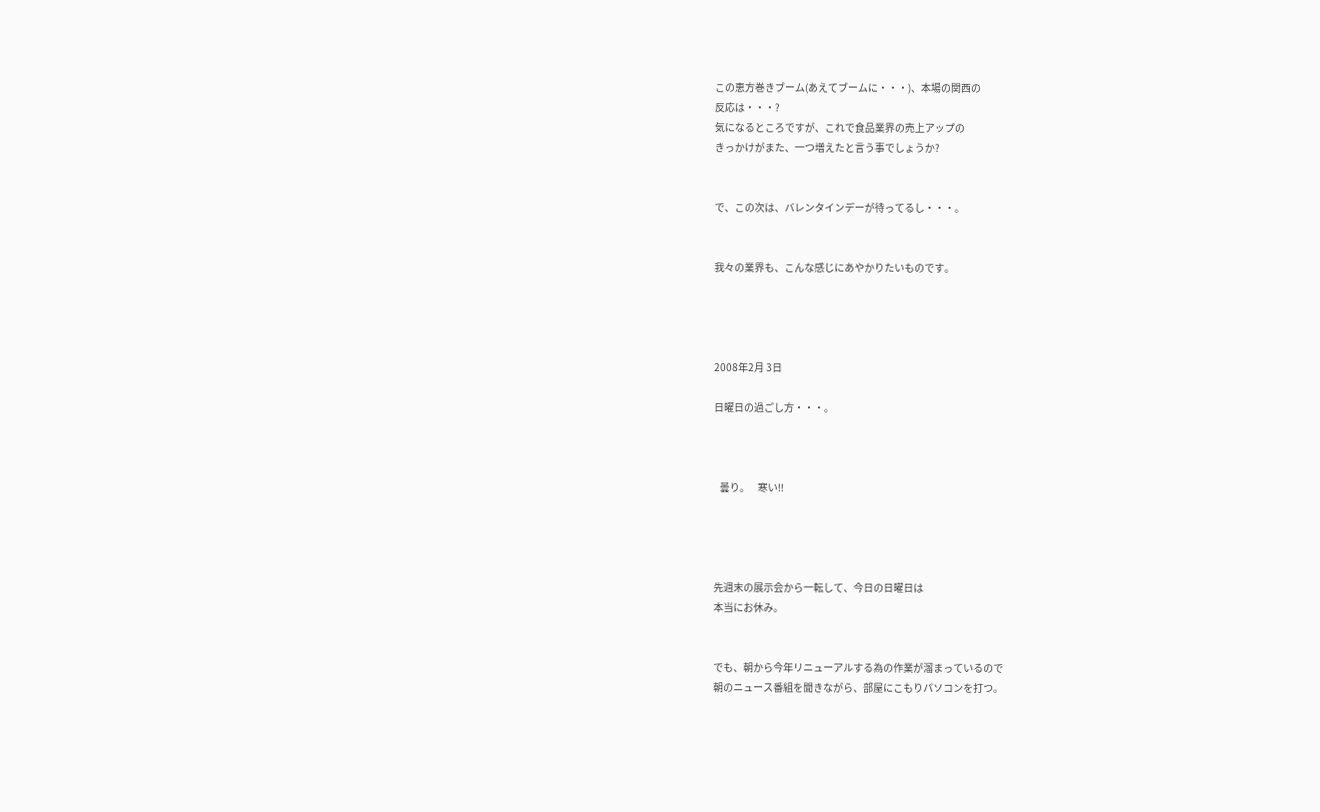この恵方巻きブーム(あえてブームに・・・)、本場の関西の
反応は・・・?
気になるところですが、これで食品業界の売上アップの
きっかけがまた、一つ増えたと言う事でしょうか?


で、この次は、バレンタインデーが待ってるし・・・。


我々の業界も、こんな感じにあやかりたいものです。




2008年2月 3日

日曜日の過ごし方・・・。



   曇り。    寒い!!




先週末の展示会から一転して、今日の日曜日は
本当にお休み。


でも、朝から今年リニューアルする為の作業が溜まっているので
朝のニュース番組を聞きながら、部屋にこもりパソコンを打つ。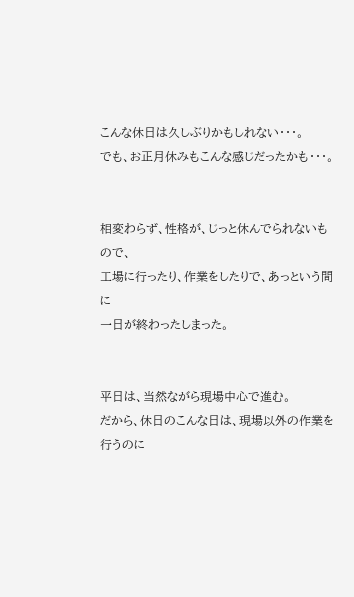こんな休日は久しぶりかもしれない・・・。
でも、お正月休みもこんな感じだったかも・・・。


相変わらず、性格が、じっと休んでられないもので、
工場に行ったり、作業をしたりで、あっという間に
一日が終わったしまった。


平日は、当然ながら現場中心で進む。
だから、休日のこんな日は、現場以外の作業を行うのに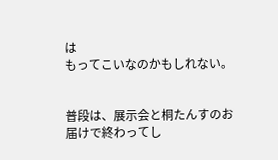は
もってこいなのかもしれない。


普段は、展示会と桐たんすのお届けで終わってし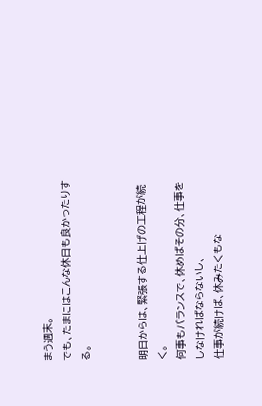まう週末。
でも、たまにはこんな休日も良かったりする。


明日からは、緊張する仕上げの工程が続く。
何事もバランスで、休めばその分、仕事をしなければならないし、
仕事が続けば、休みたくもな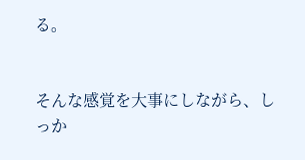る。


そんな感覚を大事にしながら、しっか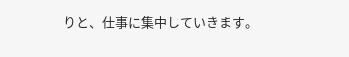りと、仕事に集中していきます。